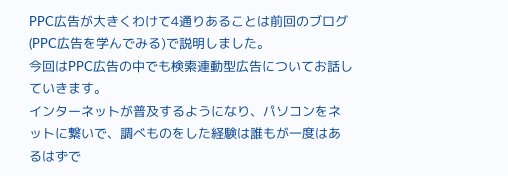PPC広告が大きくわけて4通りあることは前回のブログ(PPC広告を学んでみる)で説明しました。
今回はPPC広告の中でも検索連動型広告についてお話していきます。
インターネットが普及するようになり、パソコンをネットに繋いで、調べものをした経験は誰もが一度はあるはずで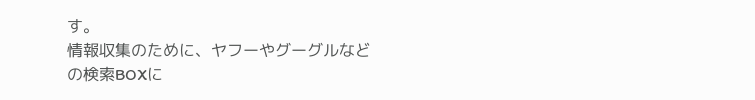す。
情報収集のために、ヤフーやグーグルなどの検索BOXに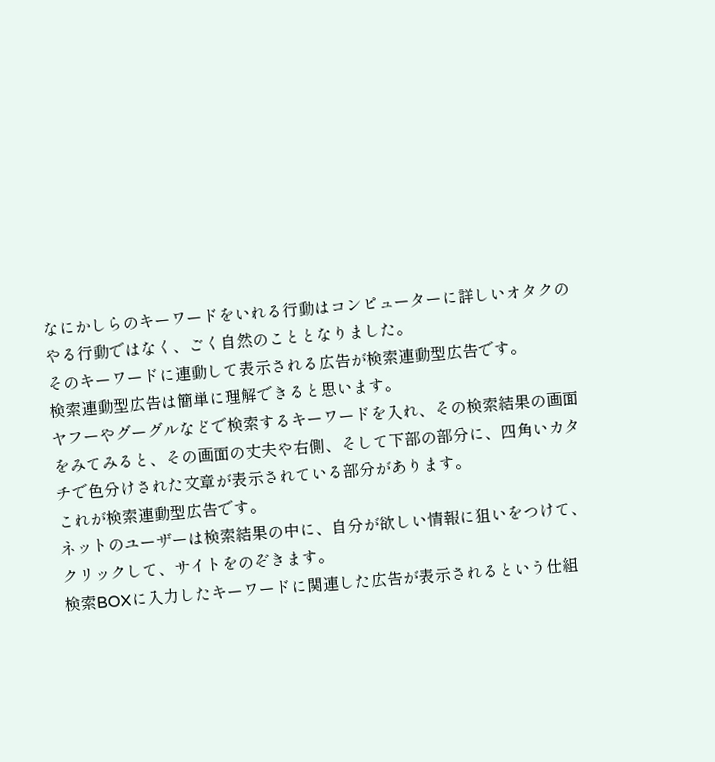なにかしらのキーワードをいれる行動はコンピューターに詳しいオタクのやる行動ではなく、ごく自然のこととなりました。
そのキーワードに連動して表示される広告が検索連動型広告です。
検索連動型広告は簡単に理解できると思います。
ヤフーやグーグルなどで検索するキーワードを入れ、その検索結果の画面をみてみると、その画面の丈夫や右側、そして下部の部分に、四角いカタチで色分けされた文章が表示されている部分があります。
これが検索連動型広告です。
ネットのユーザーは検索結果の中に、自分が欲しい情報に狙いをつけて、クリックして、サイトをのぞきます。
検索BOXに入力したキーワードに関連した広告が表示されるという仕組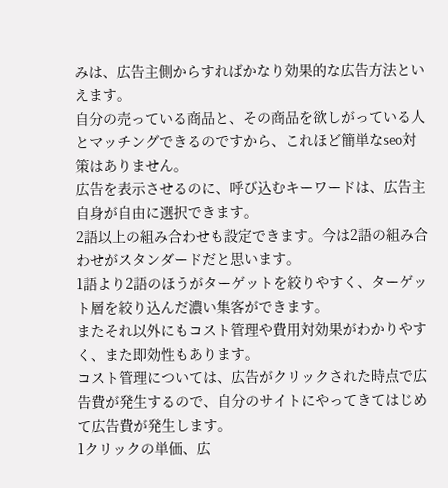みは、広告主側からすればかなり効果的な広告方法といえます。
自分の売っている商品と、その商品を欲しがっている人とマッチングできるのですから、これほど簡単なseo対策はありません。
広告を表示させるのに、呼び込むキーワードは、広告主自身が自由に選択できます。
2語以上の組み合わせも設定できます。今は2語の組み合わせがスタンダードだと思います。
1語より2語のほうがターゲットを絞りやすく、ターゲット層を絞り込んだ濃い集客ができます。
またそれ以外にもコスト管理や費用対効果がわかりやすく、また即効性もあります。
コスト管理については、広告がクリックされた時点で広告費が発生するので、自分のサイトにやってきてはじめて広告費が発生します。
1クリックの単価、広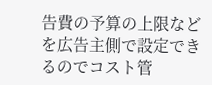告費の予算の上限などを広告主側で設定できるのでコスト管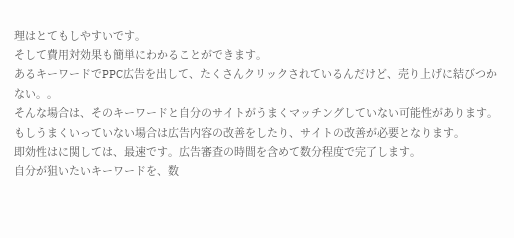理はとてもしやすいです。
そして費用対効果も簡単にわかることができます。
あるキーワードでPPC広告を出して、たくさんクリックされているんだけど、売り上げに結びつかない。。
そんな場合は、そのキーワードと自分のサイトがうまくマッチングしていない可能性があります。
もしうまくいっていない場合は広告内容の改善をしたり、サイトの改善が必要となります。
即効性はに関しては、最速です。広告審査の時間を含めて数分程度で完了します。
自分が狙いたいキーワードを、数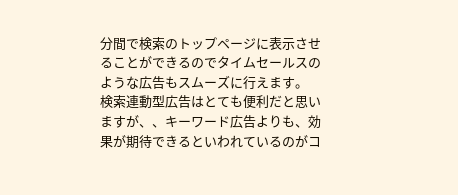分間で検索のトップページに表示させることができるのでタイムセールスのような広告もスムーズに行えます。
検索連動型広告はとても便利だと思いますが、、キーワード広告よりも、効果が期待できるといわれているのがコ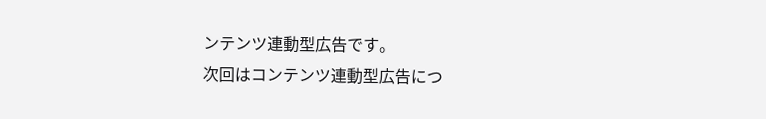ンテンツ連動型広告です。
次回はコンテンツ連動型広告につ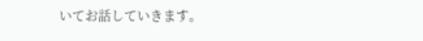いてお話していきます。